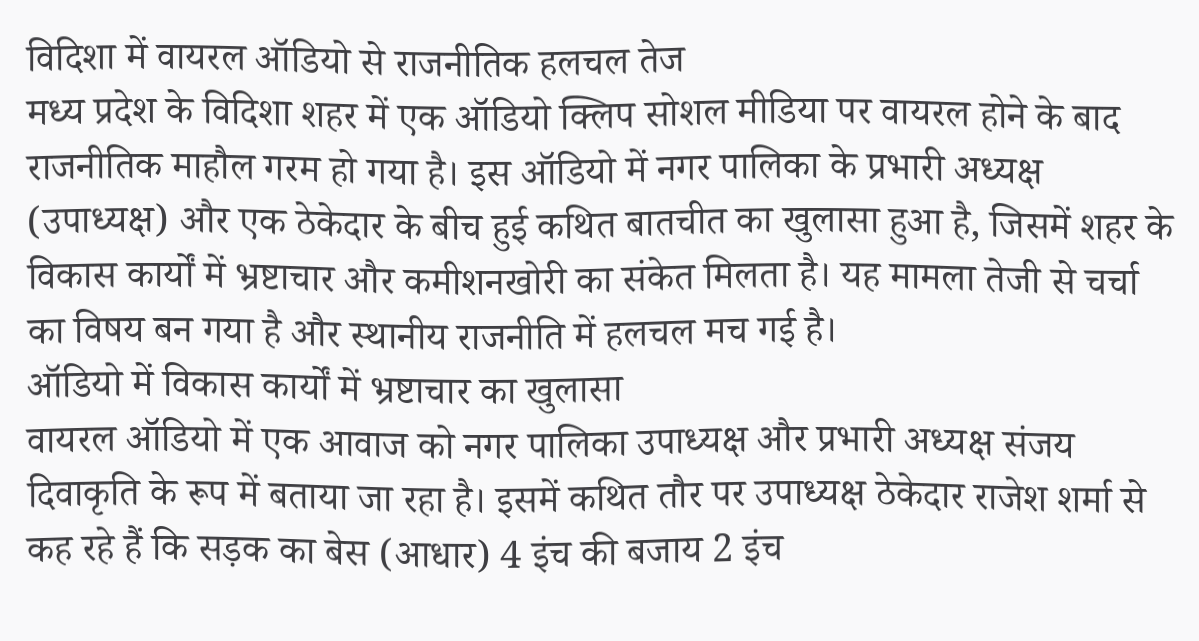विदिशा में वायरल ऑडियो से राजनीतिक हलचल तेज
मध्य प्रदेश के विदिशा शहर में एक ऑडियो क्लिप सोशल मीडिया पर वायरल होने के बाद राजनीतिक माहौल गरम हो गया है। इस ऑडियो में नगर पालिका के प्रभारी अध्यक्ष (उपाध्यक्ष) और एक ठेकेदार के बीच हुई कथित बातचीत का खुलासा हुआ है, जिसमें शहर के विकास कार्यों में भ्रष्टाचार और कमीशनखोरी का संकेत मिलता है। यह मामला तेजी से चर्चा का विषय बन गया है और स्थानीय राजनीति में हलचल मच गई है।
ऑडियो में विकास कार्यों में भ्रष्टाचार का खुलासा
वायरल ऑडियो में एक आवाज को नगर पालिका उपाध्यक्ष और प्रभारी अध्यक्ष संजय दिवाकृति के रूप में बताया जा रहा है। इसमें कथित तौर पर उपाध्यक्ष ठेकेदार राजेश शर्मा से कह रहे हैं कि सड़क का बेस (आधार) 4 इंच की बजाय 2 इंच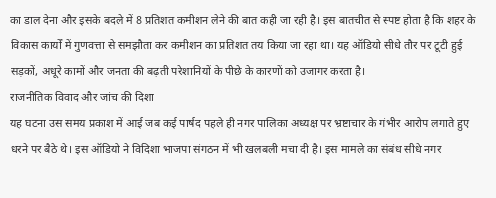का डाल देना और इसके बदले में 8 प्रतिशत कमीशन लेने की बात कही जा रही है। इस बातचीत से स्पष्ट होता है कि शहर के विकास कार्यों में गुणवत्ता से समझौता कर कमीशन का प्रतिशत तय किया जा रहा था। यह ऑडियो सीधे तौर पर टूटी हुई सड़कों, अधूरे कामों और जनता की बढ़ती परेशानियों के पीछे के कारणों को उजागर करता है।
राजनीतिक विवाद और जांच की दिशा
यह घटना उस समय प्रकाश में आई जब कई पार्षद पहले ही नगर पालिका अध्यक्ष पर भ्रष्टाचार के गंभीर आरोप लगाते हुए धरने पर बैठे थे। इस ऑडियो ने विदिशा भाजपा संगठन में भी खलबली मचा दी है। इस मामले का संबंध सीधे नगर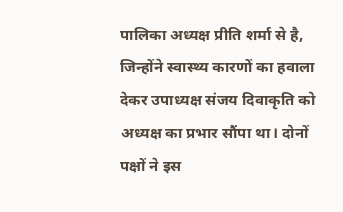पालिका अध्यक्ष प्रीति शर्मा से है, जिन्होंने स्वास्थ्य कारणों का हवाला देकर उपाध्यक्ष संजय दिवाकृति को अध्यक्ष का प्रभार सौंपा था। दोनों पक्षों ने इस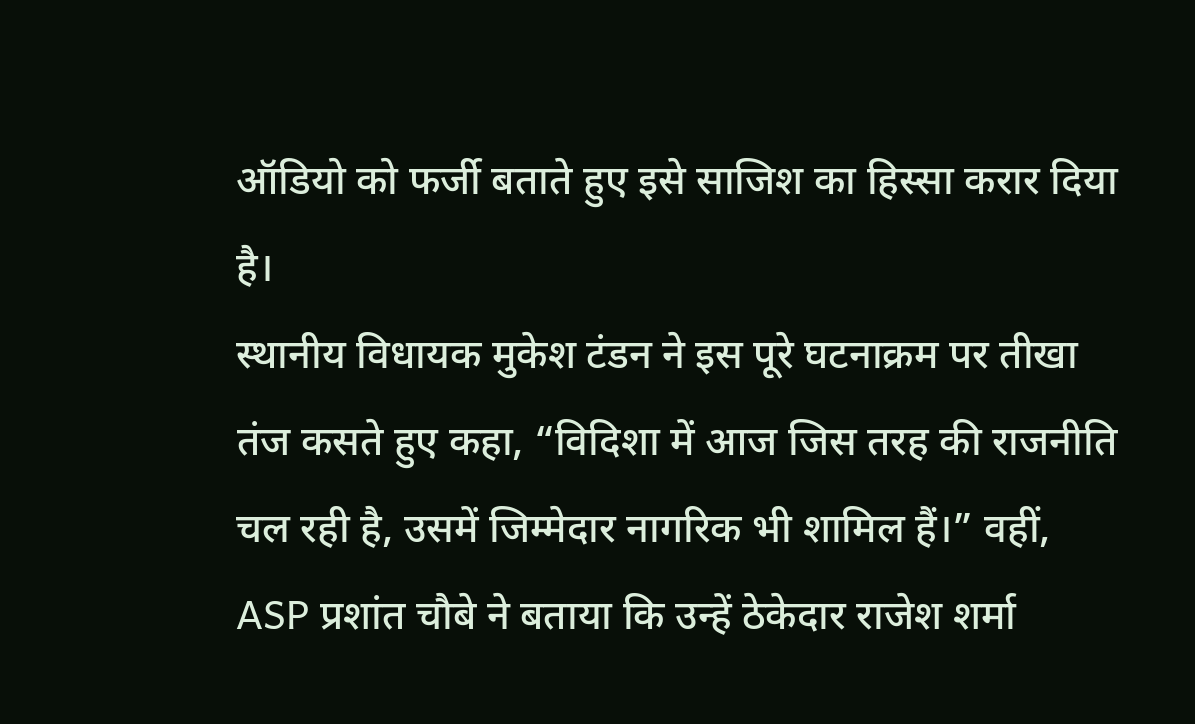ऑडियो को फर्जी बताते हुए इसे साजिश का हिस्सा करार दिया है।
स्थानीय विधायक मुकेश टंडन ने इस पूरे घटनाक्रम पर तीखा तंज कसते हुए कहा, “विदिशा में आज जिस तरह की राजनीति चल रही है, उसमें जिम्मेदार नागरिक भी शामिल हैं।” वहीं, ASP प्रशांत चौबे ने बताया कि उन्हें ठेकेदार राजेश शर्मा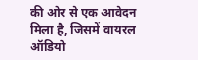की ओर से एक आवेदन मिला है, जिसमें वायरल ऑडियो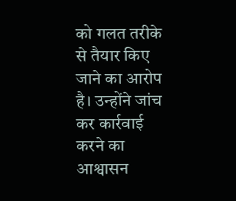को गलत तरीके से तैयार किए जाने का आरोप है। उन्होंने जांच कर कार्रवाई करने का आश्वासन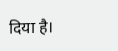दिया है।